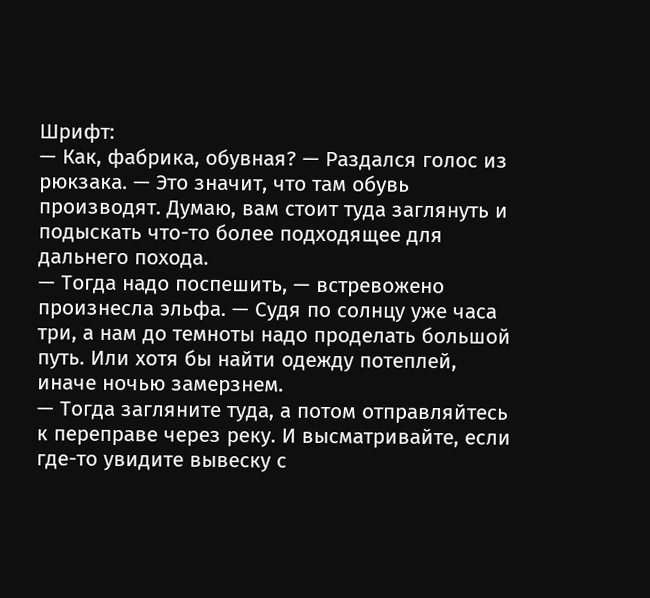Шрифт:
— Как, фабрика, обувная? — Раздался голос из рюкзака. — Это значит, что там обувь производят. Думаю, вам стоит туда заглянуть и подыскать что-то более подходящее для дальнего похода.
— Тогда надо поспешить, — встревожено произнесла эльфа. — Судя по солнцу уже часа три, а нам до темноты надо проделать большой путь. Или хотя бы найти одежду потеплей, иначе ночью замерзнем.
— Тогда загляните туда, а потом отправляйтесь к переправе через реку. И высматривайте, если где-то увидите вывеску с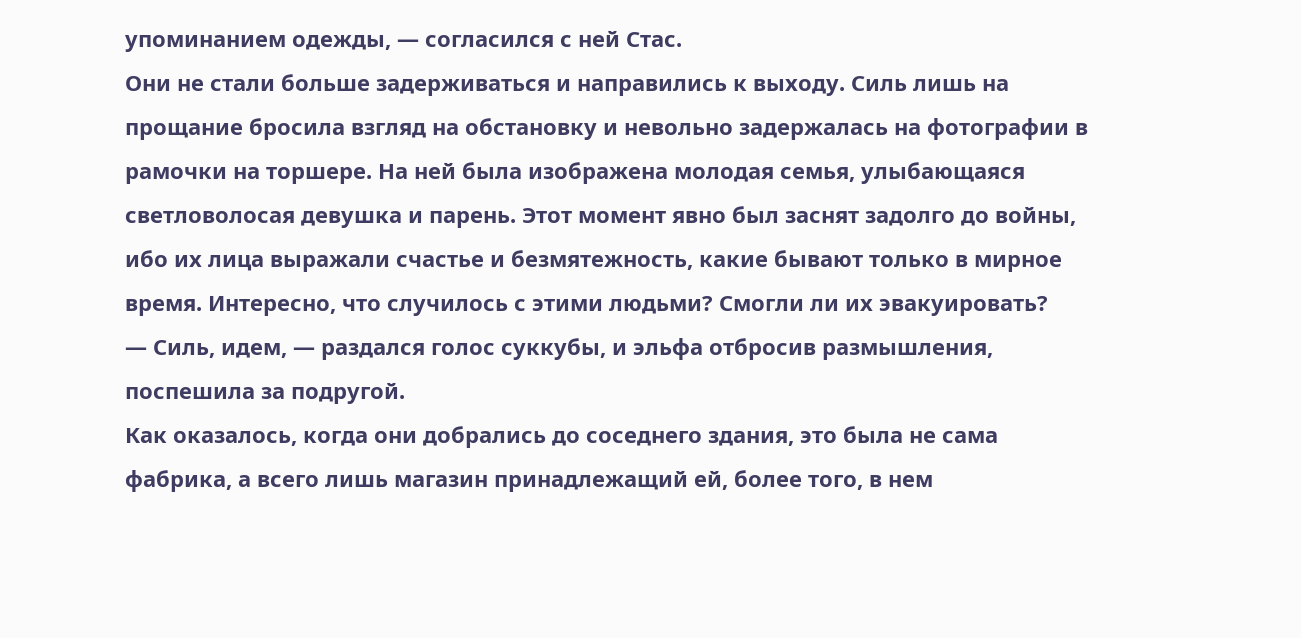упоминанием одежды, — согласился с ней Стас.
Они не стали больше задерживаться и направились к выходу. Силь лишь на прощание бросила взгляд на обстановку и невольно задержалась на фотографии в рамочки на торшере. На ней была изображена молодая семья, улыбающаяся светловолосая девушка и парень. Этот момент явно был заснят задолго до войны, ибо их лица выражали счастье и безмятежность, какие бывают только в мирное время. Интересно, что случилось с этими людьми? Смогли ли их эвакуировать?
— Силь, идем, — раздался голос суккубы, и эльфа отбросив размышления, поспешила за подругой.
Как оказалось, когда они добрались до соседнего здания, это была не сама фабрика, а всего лишь магазин принадлежащий ей, более того, в нем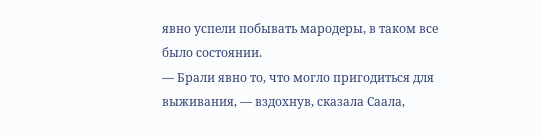явно успели побывать мародеры, в таком все было состоянии.
— Брали явно то, что могло пригодиться для выживания, — вздохнув, сказала Саала,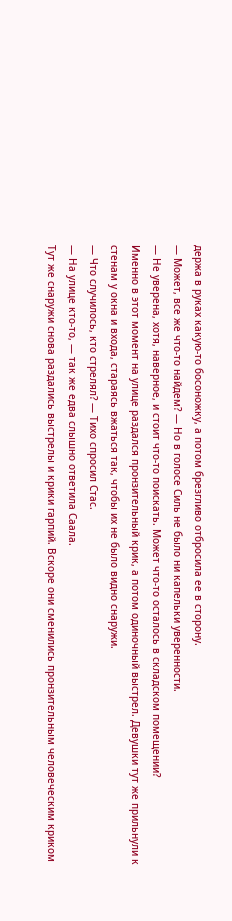держа в руках какую-то босоножку, а потом брезгливо отбросила ее в сторону.
— Может, все же что-то найдем? — Но в голосе Силь не было ни капельки уверенности.
— Не уверена, хотя, наверное, и стоит что-то поискать. Может что-то осталось в складском помещении?
Именно в этот момент на улице раздался пронзительный крик, а потом одиночный выстрел. Девушки тут же прильнули к стенам у окна и входа, стараясь вжаться так, чтобы их не было видно снаружи.
— Что случилось, кто стрелял? — Тихо спросил Стас.
— На улице кто-то, — так же едва слышно ответила Саала.
Тут же снаружи снова раздались выстрелы и крики гарпий. Вскоре они сменились пронзительным человеческим криком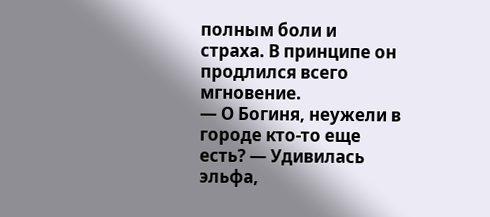полным боли и страха. В принципе он продлился всего мгновение.
— О Богиня, неужели в городе кто-то еще есть? — Удивилась эльфа,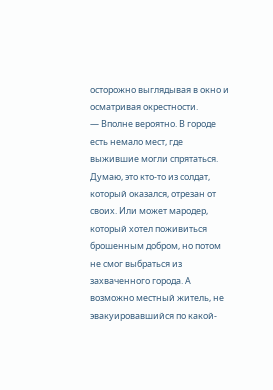осторожно выглядывая в окно и осматривая окрестности.
— Вполне вероятно. В городе есть немало мест, где выжившие могли спрятаться. Думаю, это кто-то из солдат, который оказался, отрезан от своих. Или может мародер, который хотел поживиться брошенным добром, но потом не смог выбраться из захваченного города. А возможно местный житель, не эвакуировавшийся по какой-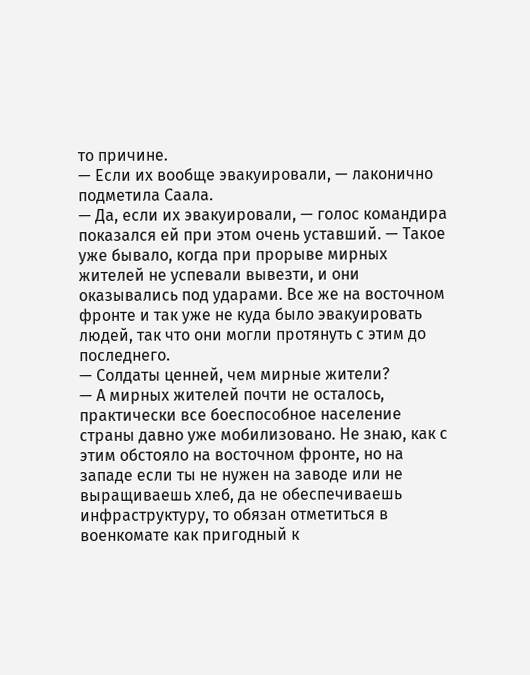то причине.
— Если их вообще эвакуировали, — лаконично подметила Саала.
— Да, если их эвакуировали, — голос командира показался ей при этом очень уставший. — Такое уже бывало, когда при прорыве мирных жителей не успевали вывезти, и они оказывались под ударами. Все же на восточном фронте и так уже не куда было эвакуировать людей, так что они могли протянуть с этим до последнего.
— Солдаты ценней, чем мирные жители?
— А мирных жителей почти не осталось, практически все боеспособное население страны давно уже мобилизовано. Не знаю, как с этим обстояло на восточном фронте, но на западе если ты не нужен на заводе или не выращиваешь хлеб, да не обеспечиваешь инфраструктуру, то обязан отметиться в военкомате как пригодный к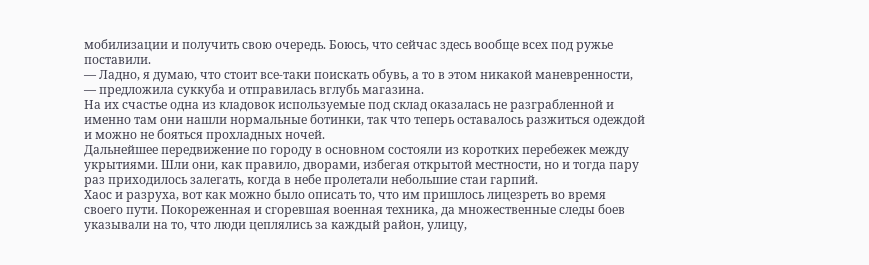мобилизации и получить свою очередь. Боюсь, что сейчас здесь вообще всех под ружье поставили.
— Ладно, я думаю, что стоит все-таки поискать обувь, а то в этом никакой маневренности, — предложила суккуба и отправилась вглубь магазина.
На их счастье одна из кладовок используемые под склад оказалась не разграбленной и именно там они нашли нормальные ботинки, так что теперь оставалось разжиться одеждой и можно не бояться прохладных ночей.
Дальнейшее передвижение по городу в основном состояли из коротких перебежек между укрытиями. Шли они, как правило, дворами, избегая открытой местности, но и тогда пару раз приходилось залегать, когда в небе пролетали небольшие стаи гарпий.
Хаос и разруха, вот как можно было описать то, что им пришлось лицезреть во время своего пути. Покореженная и сгоревшая военная техника, да множественные следы боев указывали на то, что люди цеплялись за каждый район, улицу,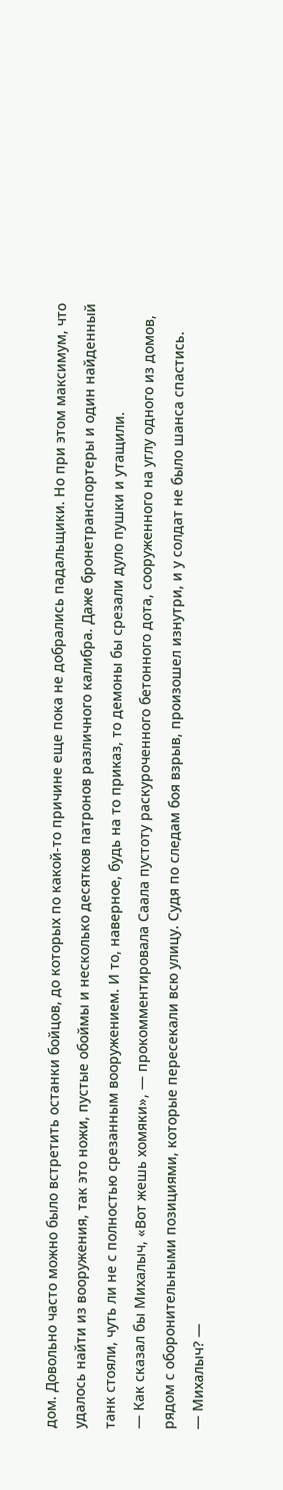дом. Довольно часто можно было встретить останки бойцов, до которых по какой-то причине еще пока не добрались падальщики. Но при этом максимум, что удалось найти из вооружения, так это ножи, пустые обоймы и несколько десятков патронов различного калибра. Даже бронетранспортеры и один найденный танк стояли, чуть ли не с полностью срезанным вооружением. И то, наверное, будь на то приказ, то демоны бы срезали дуло пушки и утащили.
— Как сказал бы Михалыч, «Вот жешь хомяки», — прокомментировала Саала пустоту раскуроченного бетонного дота, сооруженного на углу одного из домов, рядом с оборонительными позициями, которые пересекали всю улицу. Судя по следам боя взрыв, произошел изнутри, и у солдат не было шанса спастись.
— Михалыч? —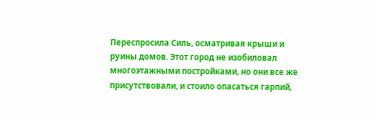Переспросила Силь, осматривая крыши и руины домов. Этот город не изобиловал многоэтажными постройками, но они все же присутствовали, и стоило опасаться гарпий,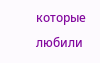которые любили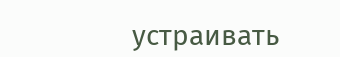устраивать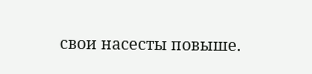свои насесты повыше.